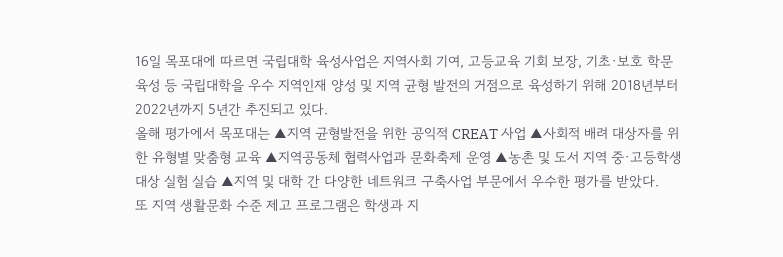16일 목포대에 따르면 국립대학 육성사업은 지역사회 기여, 고등교육 기회 보장, 기초·보호 학문 육성 등 국립대학을 우수 지역인재 양성 및 지역 균형 발전의 거점으로 육성하기 위해 2018년부터 2022년까지 5년간 추진되고 있다.
올해 평가에서 목포대는 ▲지역 균형발전을 위한 공익적 CREAT 사업 ▲사회적 배려 대상자를 위한 유형별 맞춤형 교육 ▲지역공동체 협력사업과 문화축제 운영 ▲농촌 및 도서 지역 중·고등학생 대상 실험 실습 ▲지역 및 대학 간 다양한 네트워크 구축사업 부문에서 우수한 평가를 받았다.
또 지역 생활문화 수준 제고 프로그램은 학생과 지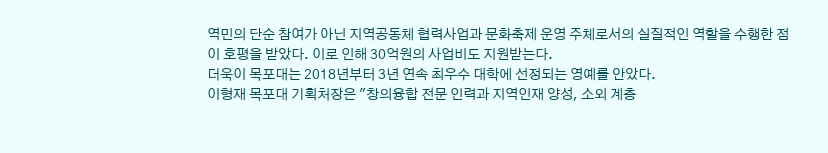역민의 단순 참여가 아닌 지역공동체 협력사업과 문화축제 운영 주체로서의 실질적인 역할을 수행한 점이 호평을 받았다. 이로 인해 30억원의 사업비도 지원받는다.
더욱이 목포대는 2018년부터 3년 연속 최우수 대학에 선정되는 영예를 안았다.
이형재 목포대 기획처장은 "창의융합 전문 인력과 지역인재 양성, 소외 계층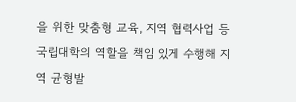을 위한 맞춤형 교육, 지역 협력사업 등 국립대학의 역할을 책임 있게 수행해 지역 균형발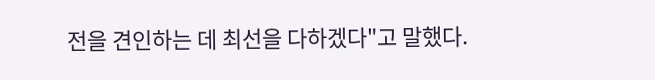전을 견인하는 데 최선을 다하겠다"고 말했다.